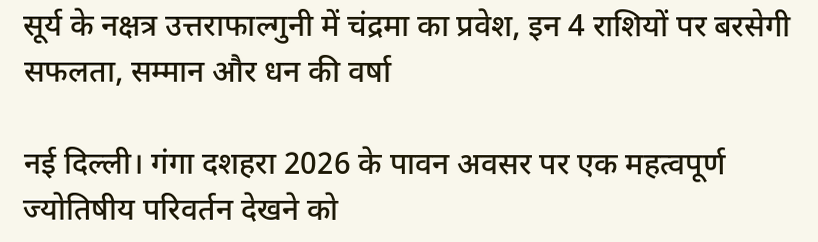सूर्य के नक्षत्र उत्तराफाल्गुनी में चंद्रमा का प्रवेश, इन 4 राशियों पर बरसेगी सफलता, सम्मान और धन की वर्षा

नई दिल्ली। गंगा दशहरा 2026 के पावन अवसर पर एक महत्वपूर्ण ज्योतिषीय परिवर्तन देखने को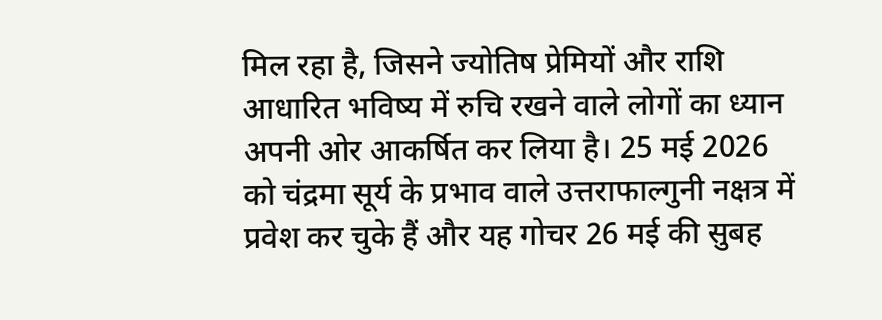मिल रहा है, जिसने ज्योतिष प्रेमियों और राशि आधारित भविष्य में रुचि रखने वाले लोगों का ध्यान अपनी ओर आकर्षित कर लिया है। 25 मई 2026 को चंद्रमा सूर्य के प्रभाव वाले उत्तराफाल्गुनी नक्षत्र में प्रवेश कर चुके हैं और यह गोचर 26 मई की सुबह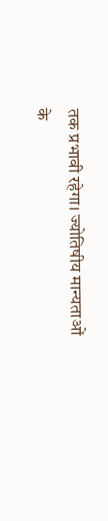तक प्रभावी रहेगा। ज्योतिषीय मान्यताओं के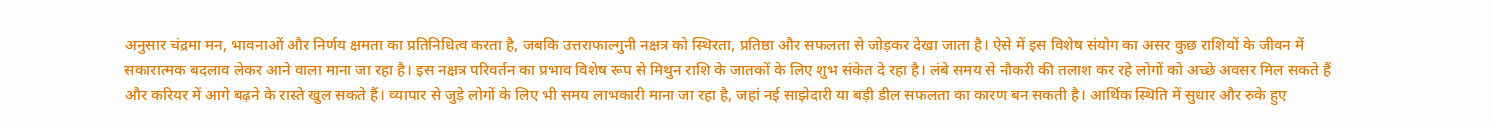अनुसार चंद्रमा मन, भावनाओं और निर्णय क्षमता का प्रतिनिधित्व करता है, जबकि उत्तराफाल्गुनी नक्षत्र को स्थिरता, प्रतिष्ठा और सफलता से जोड़कर देखा जाता है। ऐसे में इस विशेष संयोग का असर कुछ राशियों के जीवन में सकारात्मक बदलाव लेकर आने वाला माना जा रहा है। इस नक्षत्र परिवर्तन का प्रभाव विशेष रूप से मिथुन राशि के जातकों के लिए शुभ संकेत दे रहा है। लंबे समय से नौकरी की तलाश कर रहे लोगों को अच्छे अवसर मिल सकते हैं और करियर में आगे बढ़ने के रास्ते खुल सकते हैं। व्यापार से जुड़े लोगों के लिए भी समय लाभकारी माना जा रहा है, जहां नई साझेदारी या बड़ी डील सफलता का कारण बन सकती है। आर्थिक स्थिति में सुधार और रुके हुए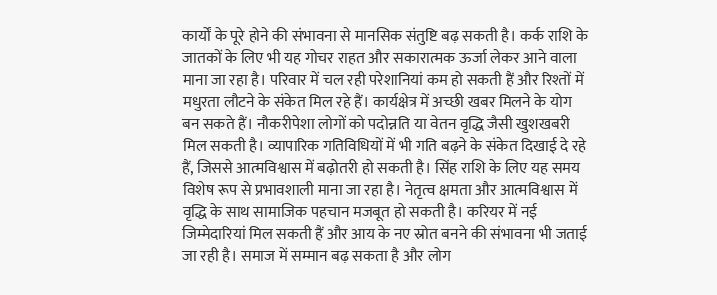कार्यों के पूरे होने की संभावना से मानसिक संतुष्टि बढ़ सकती है। कर्क राशि के जातकों के लिए भी यह गोचर राहत और सकारात्मक ऊर्जा लेकर आने वाला माना जा रहा है। परिवार में चल रही परेशानियां कम हो सकती हैं और रिश्तों में मधुरता लौटने के संकेत मिल रहे हैं। कार्यक्षेत्र में अच्छी खबर मिलने के योग बन सकते हैं। नौकरीपेशा लोगों को पदोन्नति या वेतन वृद्धि जैसी खुशखबरी मिल सकती है। व्यापारिक गतिविधियों में भी गति बढ़ने के संकेत दिखाई दे रहे हैं, जिससे आत्मविश्वास में बढ़ोतरी हो सकती है। सिंह राशि के लिए यह समय विशेष रूप से प्रभावशाली माना जा रहा है। नेतृत्व क्षमता और आत्मविश्वास में वृद्धि के साथ सामाजिक पहचान मजबूत हो सकती है। करियर में नई जिम्मेदारियां मिल सकती हैं और आय के नए स्रोत बनने की संभावना भी जताई जा रही है। समाज में सम्मान बढ़ सकता है और लोग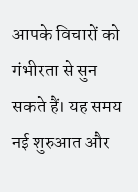आपके विचारों को गंभीरता से सुन सकते हैं। यह समय नई शुरुआत और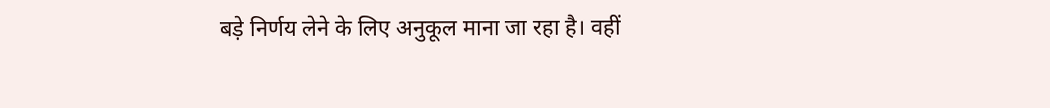बड़े निर्णय लेने के लिए अनुकूल माना जा रहा है। वहीं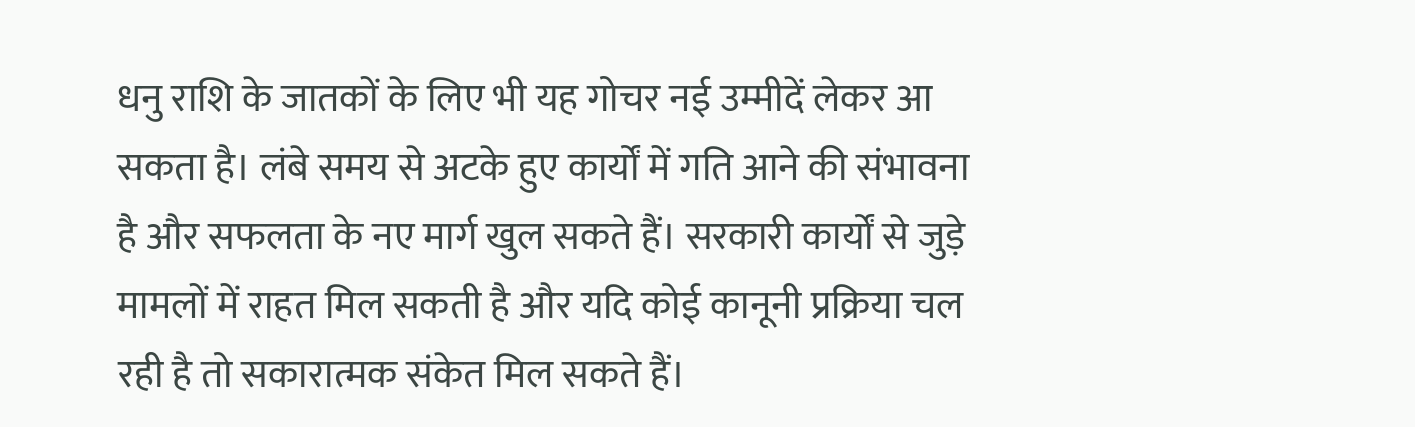धनु राशि के जातकों के लिए भी यह गोचर नई उम्मीदें लेकर आ सकता है। लंबे समय से अटके हुए कार्यों में गति आने की संभावना है और सफलता के नए मार्ग खुल सकते हैं। सरकारी कार्यों से जुड़े मामलों में राहत मिल सकती है और यदि कोई कानूनी प्रक्रिया चल रही है तो सकारात्मक संकेत मिल सकते हैं।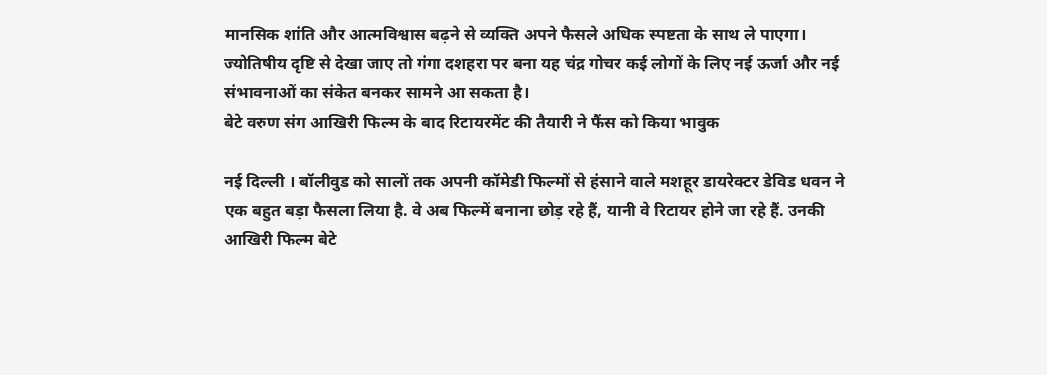मानसिक शांति और आत्मविश्वास बढ़ने से व्यक्ति अपने फैसले अधिक स्पष्टता के साथ ले पाएगा। ज्योतिषीय दृष्टि से देखा जाए तो गंगा दशहरा पर बना यह चंद्र गोचर कई लोगों के लिए नई ऊर्जा और नई संभावनाओं का संकेत बनकर सामने आ सकता है।
बेटे वरुण संग आखिरी फिल्म के बाद रिटायरमेंट की तैयारी ने फैंस को किया भावुक

नई दिल्ली । बॉलीवुड को सालों तक अपनी कॉमेडी फिल्मों से हंसाने वाले मशहूर डायरेक्टर डेविड धवन ने एक बहुत बड़ा फैसला लिया है. वे अब फिल्में बनाना छोड़ रहे हैं, यानी वे रिटायर होने जा रहे हैं. उनकी आखिरी फिल्म बेटे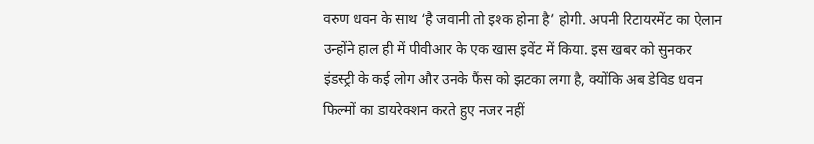वरुण धवन के साथ ‘है जवानी तो इश्क होना है’ होगी. अपनी रिटायरमेंट का ऐलान उन्होंने हाल ही में पीवीआर के एक खास इवेंट में किया. इस खबर को सुनकर इंडस्ट्री के कई लोग और उनके फैंस को झटका लगा है, क्योंकि अब डेविड धवन फिल्मों का डायरेक्शन करते हुए नजर नहीं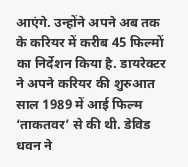आएंगे. उन्होंने अपने अब तक के करियर में करीब 45 फिल्मों का निर्देशन किया है. डायरेक्टर ने अपने करियर की शुरुआत साल 1989 में आई फिल्म ‘ताकतवर’ से की थी. डेविड धवन ने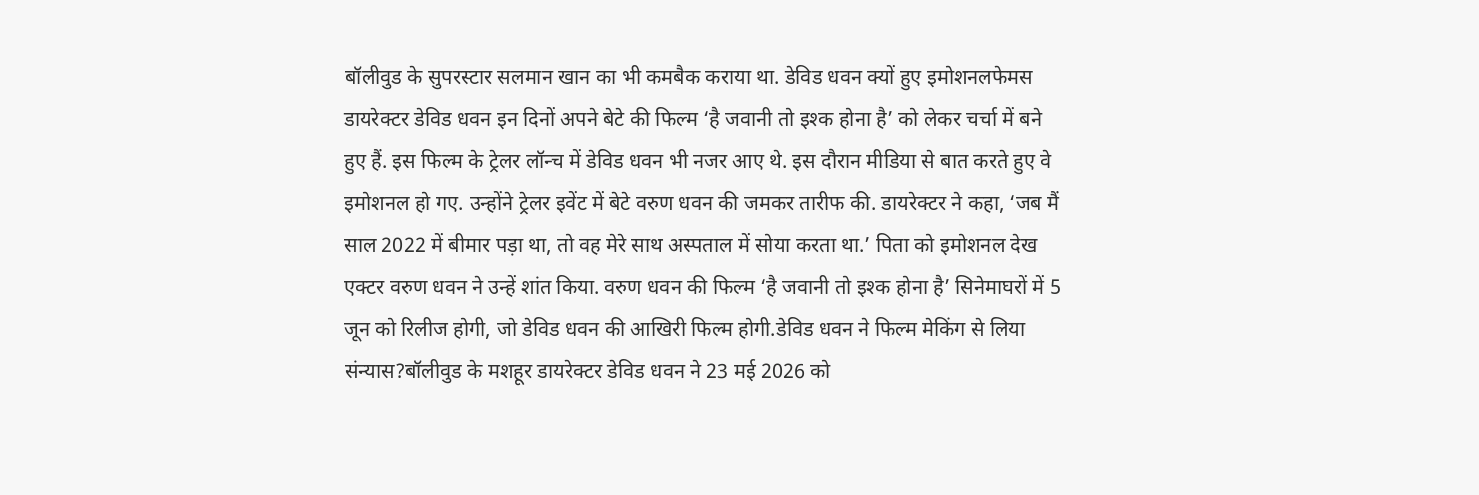बॉलीवुड के सुपरस्टार सलमान खान का भी कमबैक कराया था. डेविड धवन क्यों हुए इमोशनलफेमस डायरेक्टर डेविड धवन इन दिनों अपने बेटे की फिल्म ‘है जवानी तो इश्क होना है’ को लेकर चर्चा में बने हुए हैं. इस फिल्म के ट्रेलर लॉन्च में डेविड धवन भी नजर आए थे. इस दौरान मीडिया से बात करते हुए वे इमोशनल हो गए. उन्होंने ट्रेलर इवेंट में बेटे वरुण धवन की जमकर तारीफ की. डायरेक्टर ने कहा, ‘जब मैं साल 2022 में बीमार पड़ा था, तो वह मेरे साथ अस्पताल में सोया करता था.’ पिता को इमोशनल देख एक्टर वरुण धवन ने उन्हें शांत किया. वरुण धवन की फिल्म ‘है जवानी तो इश्क होना है’ सिनेमाघरों में 5 जून को रिलीज होगी, जो डेविड धवन की आखिरी फिल्म होगी.डेविड धवन ने फिल्म मेकिंग से लिया संन्यास?बॉलीवुड के मशहूर डायरेक्टर डेविड धवन ने 23 मई 2026 को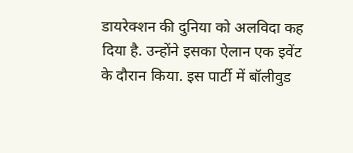डायरेक्शन की दुनिया को अलविदा कह दिया है. उन्होंने इसका ऐलान एक इवेंट के दौरान किया. इस पार्टी में बॉलीवुड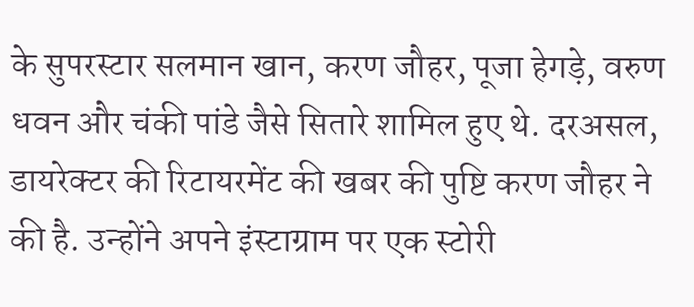के सुपरस्टार सलमान खान, करण जौहर, पूजा हेगड़े, वरुण धवन और चंकी पांडे जैसे सितारे शामिल हुए थे. दरअसल, डायरेक्टर की रिटायरमेंट की खबर की पुष्टि करण जौहर ने की है. उन्होंने अपने इंस्टाग्राम पर एक स्टोरी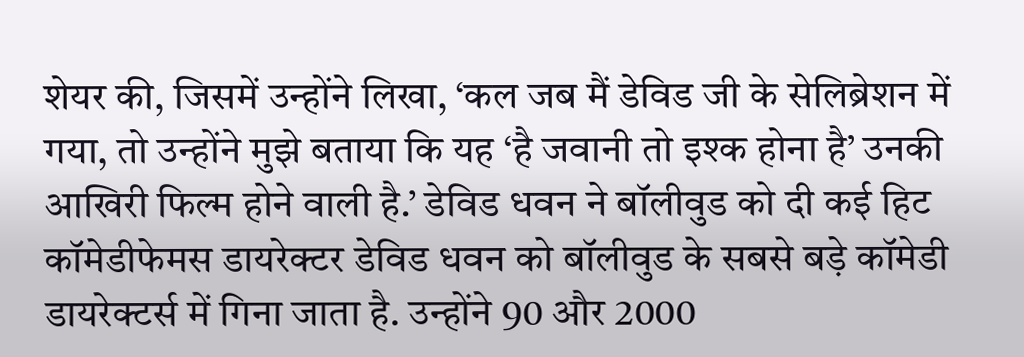शेयर की, जिसमें उन्होंने लिखा, ‘कल जब मैं डेविड जी के सेलिब्रेशन में गया, तो उन्होंने मुझे बताया कि यह ‘है जवानी तो इश्क होना है’ उनकी आखिरी फिल्म होने वाली है.’ डेविड धवन ने बॉलीवुड को दी कई हिट कॉमेडीफेमस डायरेक्टर डेविड धवन को बॉलीवुड के सबसे बड़े कॉमेडी डायरेक्टर्स में गिना जाता है. उन्होंने 90 और 2000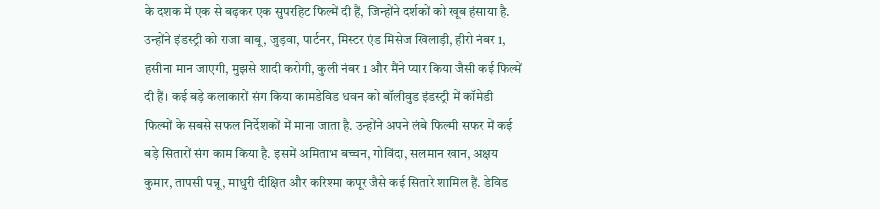के दशक में एक से बढ़कर एक सुपरहिट फिल्में दी हैं, जिन्होंने दर्शकों को खूब हंसाया है. उन्होंने इंडस्ट्री को राजा बाबू, जुड़वा, पार्टनर, मिस्टर एंड मिसेज खिलाड़ी, हीरो नंबर 1, हसीना मान जाएगी, मुझसे शादी करोगी, कुली नंबर 1 और मैंने प्यार किया जैसी कई फिल्में दी हैं। कई बड़े कलाकारों संग किया कामडेविड धवन को बॉलीवुड इंडस्ट्री में कॉमेडी फिल्मों के सबसे सफल निर्देशकों में माना जाता है. उन्होंने अपने लंबे फिल्मी सफर में कई बड़े सितारों संग काम किया है. इसमें अमिताभ बच्चन, गोविंदा, सलमान खान, अक्षय कुमार, तापसी पन्नू, माधुरी दीक्षित और करिश्मा कपूर जैसे कई सितारे शामिल हैं. डेविड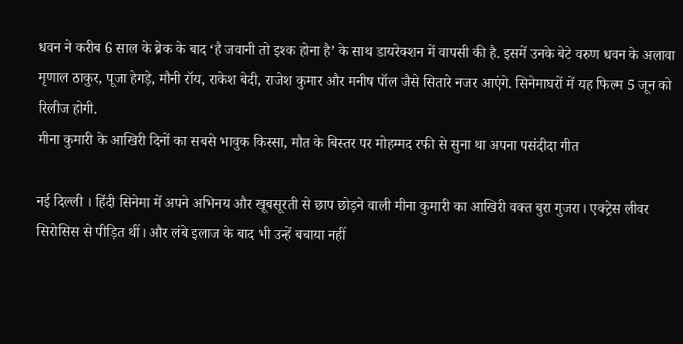धवन ने करीब 6 साल के ब्रेक के बाद ‘है जवानी तो इश्क होना है’ के साथ डायरेक्शन में वापसी की है. इसमें उनके बेटे वरुण धवन के अलावा मृणाल ठाकुर, पूजा हेगड़े, मौनी रॉय, राकेश बेदी, राजेश कुमार और मनीष पॉल जैसे सितारे नजर आएंगे. सिनेमाघरों में यह फिल्म 5 जून को रिलीज होगी.
मीना कुमारी के आखिरी दिनों का सबसे भावुक किस्सा, मौत के बिस्तर पर मोहम्मद रफी से सुना था अपना पसंदीदा गीत

नई दिल्ली । हिंदी सिनेमा में अपने अभिनय और खूबसूरती से छाप छोड़ने वाली मीना कुमारी का आखिरी वक्त बुरा गुजरा। एक्ट्रेस लीवर सिरोसिस से पीड़ित थीं। और लंबे इलाज के बाद भी उन्हें बचाया नहीं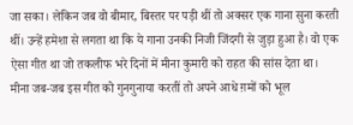जा सका। लेकिन जब वो बीमार, बिस्तर पर पड़ी थीं तो अक्सर एक गाना सुना करती थीं। उन्हें हमेशा से लगता था कि ये गाना उनकी निजी जिंदगी से जुड़ा हुआ है। वो एक ऐसा गीत था जो तकलीफ भरे दिनों में मीना कुमारी को राहत की सांस देता था। मीना जब-जब इस गीत को गुनगुनाया करतीं तो अपने आधे ग़मों को भूल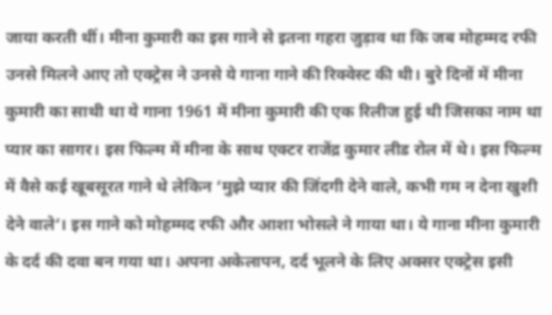जाया करती थीं। मीना कुमारी का इस गाने से इतना गहरा जुड़ाव था कि जब मोहम्मद रफी उनसे मिलने आए तो एक्ट्रेस ने उनसे ये गाना गाने की रिक्वेस्ट की थी। बुरे दिनों में मीना कुमारी का साथी था ये गाना 1961 में मीना कुमारी की एक रिलीज हुई थी जिसका नाम था प्यार का सागर। इस फिल्म में मीना के साथ एक्टर राजेंद्र कुमार लीड रोल में थे। इस फिल्म में वैसे कई खूबसूरत गाने थे लेकिन ‘मुझे प्यार की जिंदगी देने वाले, कभी गम न देना खुशी देने वाले’। इस गाने को मोहम्मद रफी और आशा भोसले ने गाया था। ये गाना मीना कुमारी के दर्द की दवा बन गया था। अपना अकेलापन, दर्द भूलने के लिए अक्सर एक्ट्रेस इसी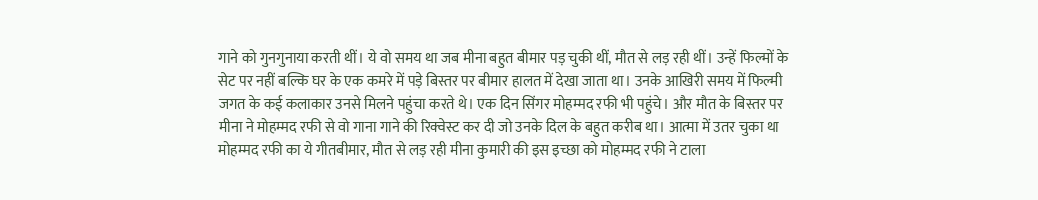गाने को गुनगुनाया करती थीं। ये वो समय था जब मीना बहुत बीमार पड़ चुकी थीं, मौत से लड़ रही थीं। उन्हें फिल्मों के सेट पर नहीं बल्कि घर के एक कमरे में पड़े बिस्तर पर बीमार हालत में देखा जाता था। उनके आखिरी समय में फिल्मी जगत के कई कलाकार उनसे मिलने पहुंचा करते थे। एक दिन सिंगर मोहम्मद रफी भी पहुंचे। और मौत के बिस्तर पर मीना ने मोहम्मद रफी से वो गाना गाने की रिक्वेस्ट कर दी जो उनके दिल के बहुत करीब था। आत्मा में उतर चुका था मोहम्मद रफी का ये गीतबीमार, मौत से लड़ रही मीना कुमारी की इस इच्छा को मोहम्मद रफी ने टाला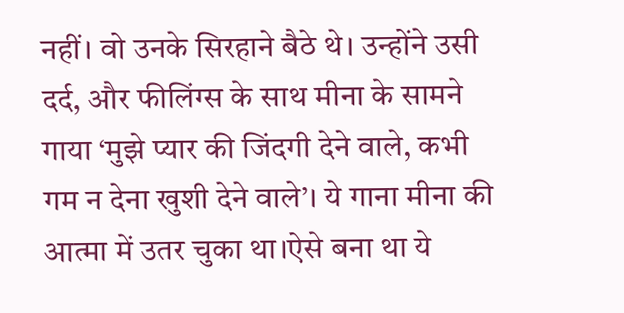नहीं। वो उनके सिरहाने बैठे थे। उन्होंने उसी दर्द, और फीलिंग्स के साथ मीना के सामने गाया ‘मुझे प्यार की जिंदगी देने वाले, कभी गम न देना खुशी देने वाले’। ये गाना मीना की आत्मा में उतर चुका था।ऐसे बना था ये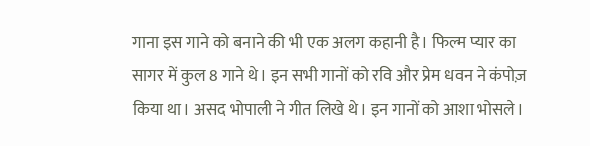गाना इस गाने को बनाने की भी एक अलग कहानी है। फिल्म प्यार का सागर में कुल 8 गाने थे। इन सभी गानों को रवि और प्रेम धवन ने कंपोज़ किया था। असद भोपाली ने गीत लिखे थे। इन गानों को आशा भोसले।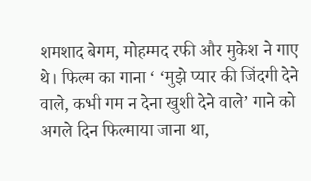शमशाद बेगम, मोहम्मद रफी और मुकेश ने गाए थे। फिल्म का गाना ‘ ‘मुझे प्यार की जिंदगी देने वाले, कभी गम न देना खुशी देने वाले’ गाने को अगले दिन फिल्माया जाना था,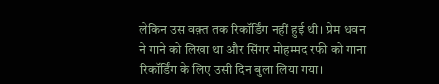लेकिन उस वक़्त तक रिकॉर्डिंग नहीं हुई थी। प्रेम धवन ने गाने को लिखा था और सिंगर मोहम्मद रफी को गाना रिकॉर्डिंग के लिए उसी दिन बुला लिया गया।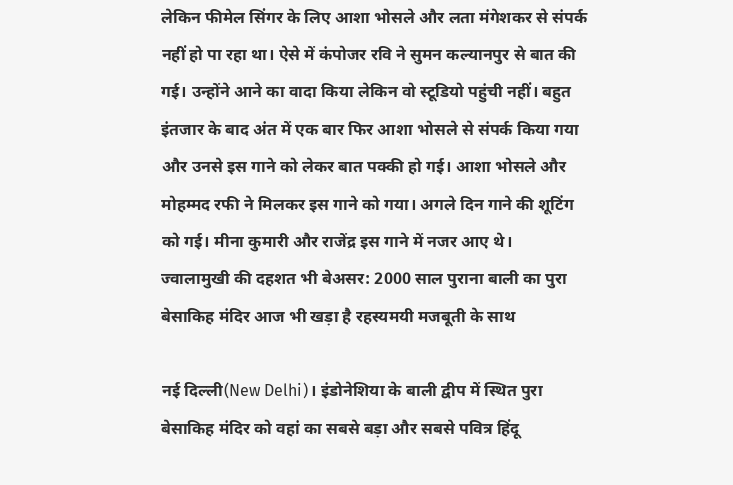लेकिन फीमेल सिंगर के लिए आशा भोसले और लता मंगेशकर से संपर्क नहीं हो पा रहा था। ऐसे में कंपोजर रवि ने सुमन कल्यानपुर से बात की गई। उन्होंने आने का वादा किया लेकिन वो स्टूडियो पहुंची नहीं। बहुत इंतजार के बाद अंत में एक बार फिर आशा भोसले से संपर्क किया गया और उनसे इस गाने को लेकर बात पक्की हो गई। आशा भोसले और मोहम्मद रफी ने मिलकर इस गाने को गया। अगले दिन गाने की शूटिंग को गई। मीना कुमारी और राजेंद्र इस गाने में नजर आए थे।
ज्वालामुखी की दहशत भी बेअसर: 2000 साल पुराना बाली का पुरा बेसाकिह मंदिर आज भी खड़ा है रहस्यमयी मजबूती के साथ

नई दिल्ली(New Delhi)। इंडोनेशिया के बाली द्वीप में स्थित पुरा बेसाकिह मंदिर को वहां का सबसे बड़ा और सबसे पवित्र हिंदू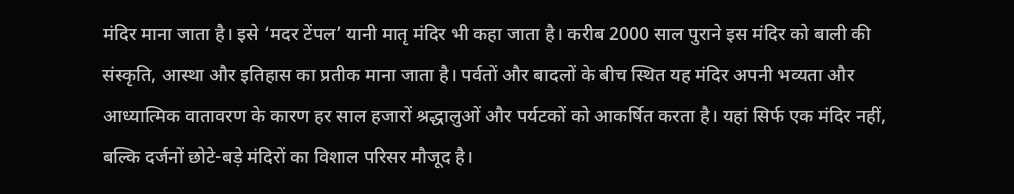मंदिर माना जाता है। इसे ‘मदर टेंपल’ यानी मातृ मंदिर भी कहा जाता है। करीब 2000 साल पुराने इस मंदिर को बाली की संस्कृति, आस्था और इतिहास का प्रतीक माना जाता है। पर्वतों और बादलों के बीच स्थित यह मंदिर अपनी भव्यता और आध्यात्मिक वातावरण के कारण हर साल हजारों श्रद्धालुओं और पर्यटकों को आकर्षित करता है। यहां सिर्फ एक मंदिर नहीं, बल्कि दर्जनों छोटे-बड़े मंदिरों का विशाल परिसर मौजूद है।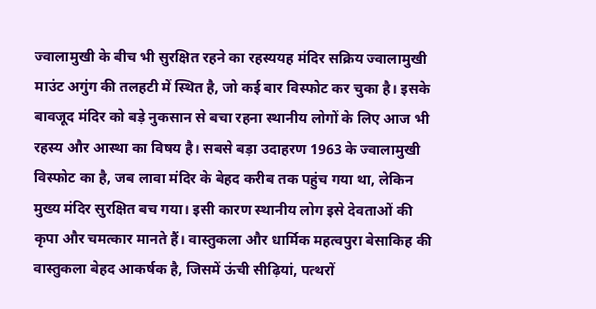ज्वालामुखी के बीच भी सुरक्षित रहने का रहस्ययह मंदिर सक्रिय ज्वालामुखी माउंट अगुंग की तलहटी में स्थित है, जो कई बार विस्फोट कर चुका है। इसके बावजूद मंदिर को बड़े नुकसान से बचा रहना स्थानीय लोगों के लिए आज भी रहस्य और आस्था का विषय है। सबसे बड़ा उदाहरण 1963 के ज्वालामुखी विस्फोट का है, जब लावा मंदिर के बेहद करीब तक पहुंच गया था, लेकिन मुख्य मंदिर सुरक्षित बच गया। इसी कारण स्थानीय लोग इसे देवताओं की कृपा और चमत्कार मानते हैं। वास्तुकला और धार्मिक महत्वपुरा बेसाकिह की वास्तुकला बेहद आकर्षक है, जिसमें ऊंची सीढ़ियां, पत्थरों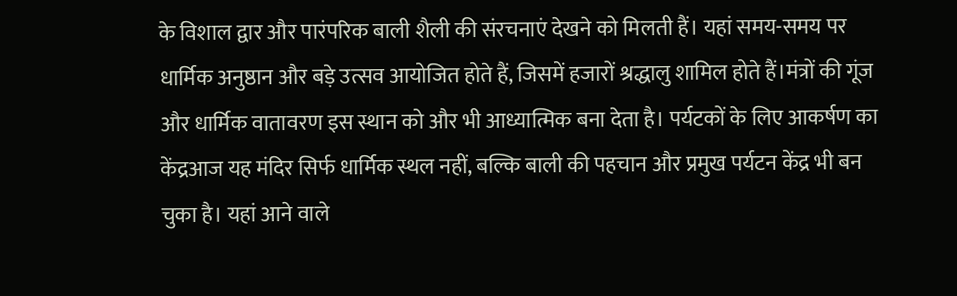के विशाल द्वार और पारंपरिक बाली शैली की संरचनाएं देखने को मिलती हैं। यहां समय-समय पर धार्मिक अनुष्ठान और बड़े उत्सव आयोजित होते हैं, जिसमें हजारों श्रद्धालु शामिल होते हैं।मंत्रों की गूंज और धार्मिक वातावरण इस स्थान को और भी आध्यात्मिक बना देता है। पर्यटकों के लिए आकर्षण का केंद्रआज यह मंदिर सिर्फ धार्मिक स्थल नहीं, बल्कि बाली की पहचान और प्रमुख पर्यटन केंद्र भी बन चुका है। यहां आने वाले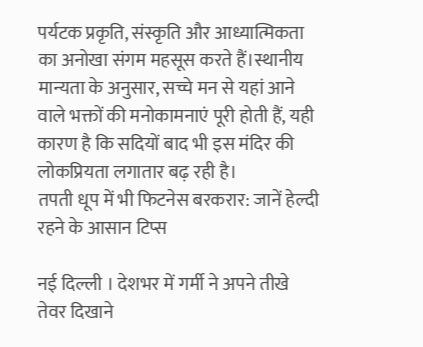पर्यटक प्रकृति, संस्कृति और आध्यात्मिकता का अनोखा संगम महसूस करते हैं।स्थानीय मान्यता के अनुसार, सच्चे मन से यहां आने वाले भक्तों की मनोकामनाएं पूरी होती हैं, यही कारण है कि सदियों बाद भी इस मंदिर की लोकप्रियता लगातार बढ़ रही है।
तपती धूप में भी फिटनेस बरकरार: जानें हेल्दी रहने के आसान टिप्स

नई दिल्ली । देशभर में गर्मी ने अपने तीखे तेवर दिखाने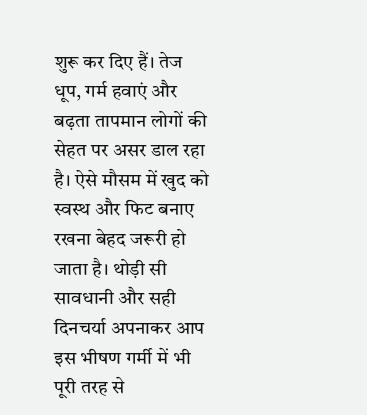शुरू कर दिए हैं। तेज धूप, गर्म हवाएं और बढ़ता तापमान लोगों की सेहत पर असर डाल रहा है। ऐसे मौसम में खुद को स्वस्थ और फिट बनाए रखना बेहद जरूरी हो जाता है। थोड़ी सी सावधानी और सही दिनचर्या अपनाकर आप इस भीषण गर्मी में भी पूरी तरह से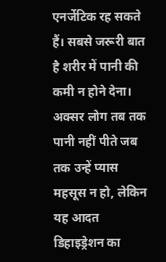एनर्जेटिक रह सकते हैं। सबसे जरूरी बात है शरीर में पानी की कमी न होने देना। अक्सर लोग तब तक पानी नहीं पीते जब तक उन्हें प्यास महसूस न हो, लेकिन यह आदत डिहाइड्रेशन का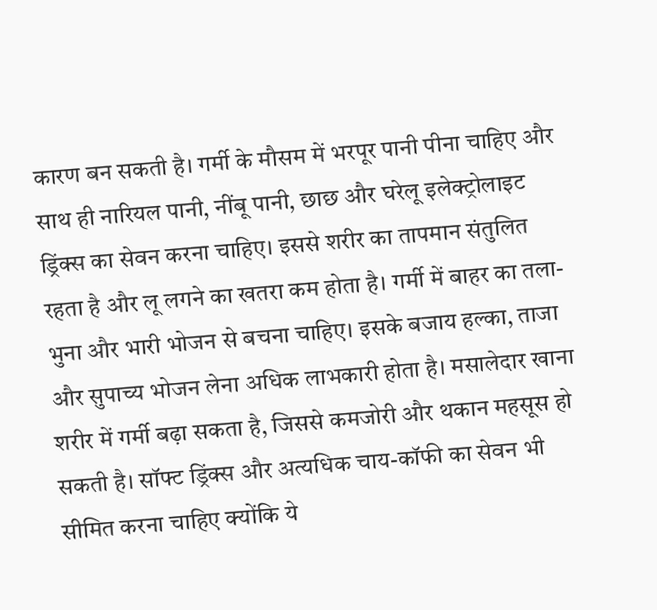कारण बन सकती है। गर्मी के मौसम में भरपूर पानी पीना चाहिए और साथ ही नारियल पानी, नींबू पानी, छाछ और घरेलू इलेक्ट्रोलाइट ड्रिंक्स का सेवन करना चाहिए। इससे शरीर का तापमान संतुलित रहता है और लू लगने का खतरा कम होता है। गर्मी में बाहर का तला-भुना और भारी भोजन से बचना चाहिए। इसके बजाय हल्का, ताजा और सुपाच्य भोजन लेना अधिक लाभकारी होता है। मसालेदार खाना शरीर में गर्मी बढ़ा सकता है, जिससे कमजोरी और थकान महसूस हो सकती है। सॉफ्ट ड्रिंक्स और अत्यधिक चाय-कॉफी का सेवन भी सीमित करना चाहिए क्योंकि ये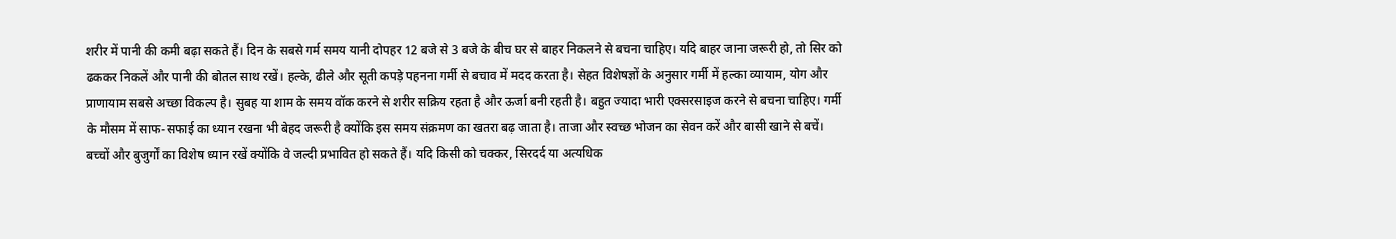शरीर में पानी की कमी बढ़ा सकते हैं। दिन के सबसे गर्म समय यानी दोपहर 12 बजे से 3 बजे के बीच घर से बाहर निकलने से बचना चाहिए। यदि बाहर जाना जरूरी हो, तो सिर को ढककर निकलें और पानी की बोतल साथ रखें। हल्के, ढीले और सूती कपड़े पहनना गर्मी से बचाव में मदद करता है। सेहत विशेषज्ञों के अनुसार गर्मी में हल्का व्यायाम, योग और प्राणायाम सबसे अच्छा विकल्प है। सुबह या शाम के समय वॉक करने से शरीर सक्रिय रहता है और ऊर्जा बनी रहती है। बहुत ज्यादा भारी एक्सरसाइज करने से बचना चाहिए। गर्मी के मौसम में साफ-सफाई का ध्यान रखना भी बेहद जरूरी है क्योंकि इस समय संक्रमण का खतरा बढ़ जाता है। ताजा और स्वच्छ भोजन का सेवन करें और बासी खाने से बचें। बच्चों और बुजुर्गों का विशेष ध्यान रखें क्योंकि वे जल्दी प्रभावित हो सकते हैं। यदि किसी को चक्कर, सिरदर्द या अत्यधिक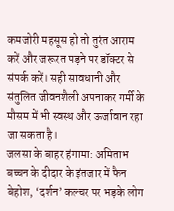कमजोरी महसूस हो तो तुरंत आराम करें और जरूरत पड़ने पर डॉक्टर से संपर्क करें। सही सावधानी और संतुलित जीवनशैली अपनाकर गर्मी के मौसम में भी स्वस्थ और ऊर्जावान रहा जा सकता है।
जलसा के बाहर हंगामा: अमिताभ बच्चन के दीदार के इंतजार में फैन बेहोश, ‘दर्शन’ कल्चर पर भड़के लोग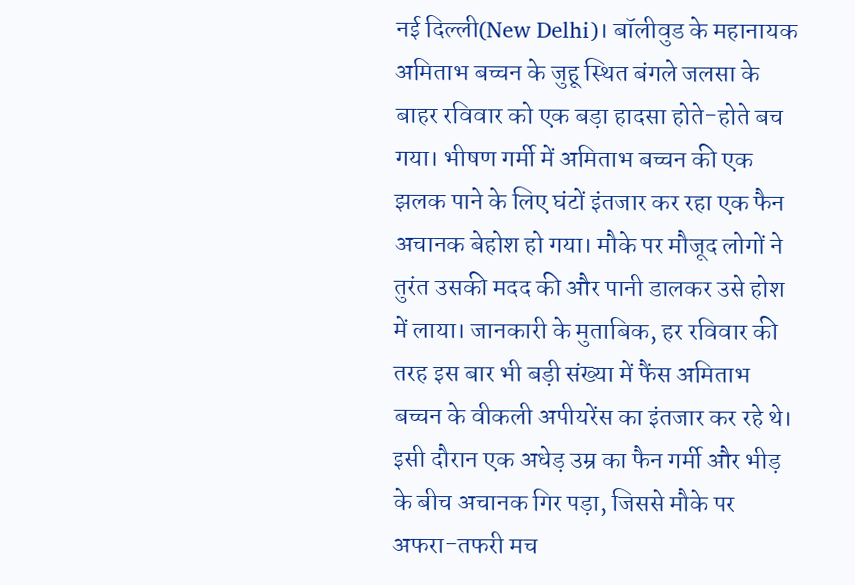नई दिल्ली(New Delhi)। बॉलीवुड के महानायक अमिताभ बच्चन के जुहू स्थित बंगले जलसा के बाहर रविवार को एक बड़ा हादसा होते-होते बच गया। भीषण गर्मी में अमिताभ बच्चन की एक झलक पाने के लिए घंटों इंतजार कर रहा एक फैन अचानक बेहोश हो गया। मौके पर मौजूद लोगों ने तुरंत उसकी मदद की और पानी डालकर उसे होश में लाया। जानकारी के मुताबिक, हर रविवार की तरह इस बार भी बड़ी संख्या में फैंस अमिताभ बच्चन के वीकली अपीयरेंस का इंतजार कर रहे थे। इसी दौरान एक अधेड़ उम्र का फैन गर्मी और भीड़ के बीच अचानक गिर पड़ा, जिससे मौके पर अफरा-तफरी मच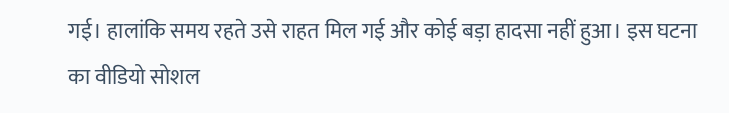गई। हालांकि समय रहते उसे राहत मिल गई और कोई बड़ा हादसा नहीं हुआ। इस घटना का वीडियो सोशल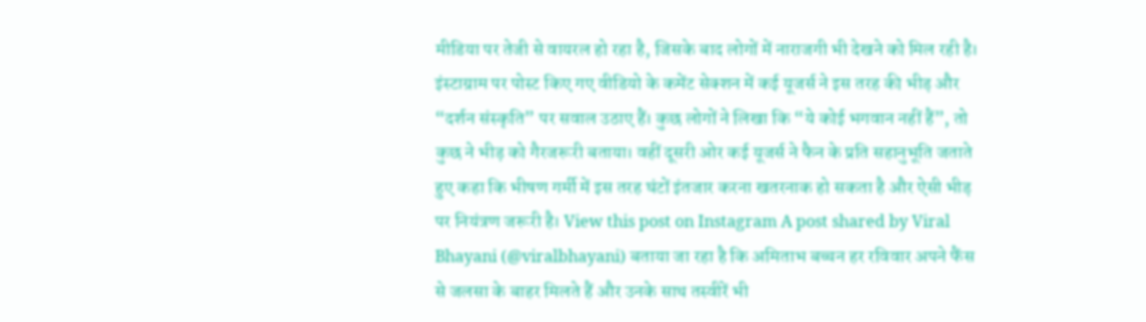मीडिया पर तेजी से वायरल हो रहा है, जिसके बाद लोगों में नाराजगी भी देखने को मिल रही है। इंस्टाग्राम पर पोस्ट किए गए वीडियो के कमेंट सेक्शन में कई यूजर्स ने इस तरह की भीड़ और “दर्शन संस्कृति” पर सवाल उठाए हैं। कुछ लोगों ने लिखा कि “ये कोई भगवान नहीं हैं”, तो कुछ ने भीड़ को गैरजरूरी बताया। वहीं दूसरी ओर कई यूजर्स ने फैन के प्रति सहानुभूति जताते हुए कहा कि भीषण गर्मी में इस तरह घंटों इंतजार करना खतरनाक हो सकता है और ऐसी भीड़ पर नियंत्रण जरूरी है। View this post on Instagram A post shared by Viral Bhayani (@viralbhayani) बताया जा रहा है कि अमिताभ बच्चन हर रविवार अपने फैंस से जलसा के बाहर मिलते हैं और उनके साथ तस्वीरें भी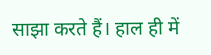साझा करते हैं। हाल ही में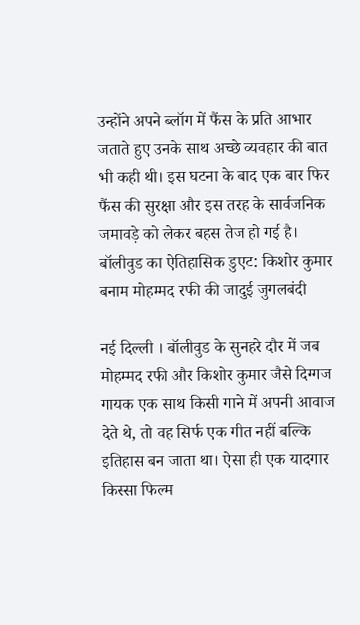उन्होंने अपने ब्लॉग में फैंस के प्रति आभार जताते हुए उनके साथ अच्छे व्यवहार की बात भी कही थी। इस घटना के बाद एक बार फिर फैंस की सुरक्षा और इस तरह के सार्वजनिक जमावड़े को लेकर बहस तेज हो गई है।
बॉलीवुड का ऐतिहासिक डुएट: किशोर कुमार बनाम मोहम्मद रफी की जादुई जुगलबंदी

नई दिल्ली । बॉलीवुड के सुनहरे दौर में जब मोहम्मद रफी और किशोर कुमार जैसे दिग्गज गायक एक साथ किसी गाने में अपनी आवाज देते थे, तो वह सिर्फ एक गीत नहीं बल्कि इतिहास बन जाता था। ऐसा ही एक यादगार किस्सा फिल्म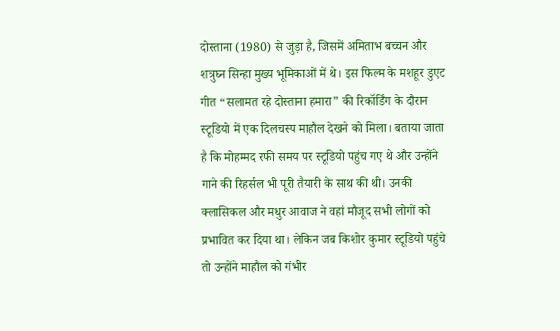दोस्ताना (1980) से जुड़ा है, जिसमें अमिताभ बच्चन और शत्रुघ्न सिन्हा मुख्य भूमिकाओं में थे। इस फिल्म के मशहूर डुएट गीत “सलामत रहे दोस्ताना हमारा” की रिकॉर्डिंग के दौरान स्टूडियो में एक दिलचस्प माहौल देखने को मिला। बताया जाता है कि मोहम्मद रफी समय पर स्टूडियो पहुंच गए थे और उन्होंने गाने की रिहर्सल भी पूरी तैयारी के साथ की थी। उनकी क्लासिकल और मधुर आवाज ने वहां मौजूद सभी लोगों को प्रभावित कर दिया था। लेकिन जब किशोर कुमार स्टूडियो पहुंचे तो उन्होंने माहौल को गंभीर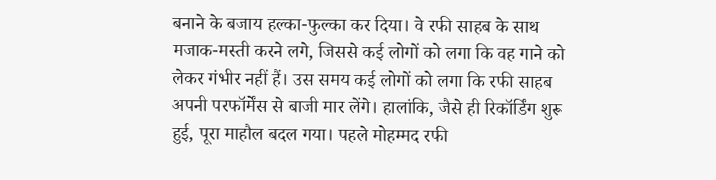बनाने के बजाय हल्का-फुल्का कर दिया। वे रफी साहब के साथ मजाक-मस्ती करने लगे, जिससे कई लोगों को लगा कि वह गाने को लेकर गंभीर नहीं हैं। उस समय कई लोगों को लगा कि रफी साहब अपनी परफॉर्मेंस से बाजी मार लेंगे। हालांकि, जैसे ही रिकॉर्डिंग शुरू हुई, पूरा माहौल बदल गया। पहले मोहम्मद रफी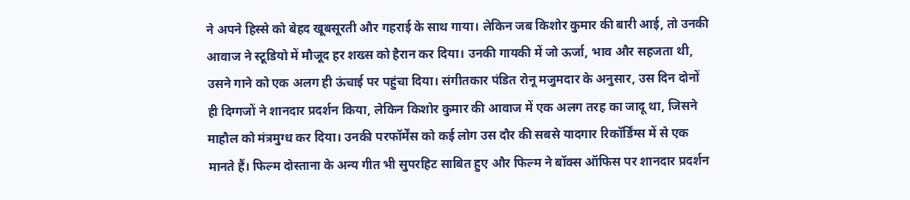ने अपने हिस्से को बेहद खूबसूरती और गहराई के साथ गाया। लेकिन जब किशोर कुमार की बारी आई, तो उनकी आवाज ने स्टूडियो में मौजूद हर शख्स को हैरान कर दिया। उनकी गायकी में जो ऊर्जा, भाव और सहजता थी, उसने गाने को एक अलग ही ऊंचाई पर पहुंचा दिया। संगीतकार पंडित रोनू मजुमदार के अनुसार, उस दिन दोनों ही दिग्गजों ने शानदार प्रदर्शन किया, लेकिन किशोर कुमार की आवाज में एक अलग तरह का जादू था, जिसने माहौल को मंत्रमुग्ध कर दिया। उनकी परफॉर्मेंस को कई लोग उस दौर की सबसे यादगार रिकॉर्डिंग्स में से एक मानते हैं। फिल्म दोस्ताना के अन्य गीत भी सुपरहिट साबित हुए और फिल्म ने बॉक्स ऑफिस पर शानदार प्रदर्शन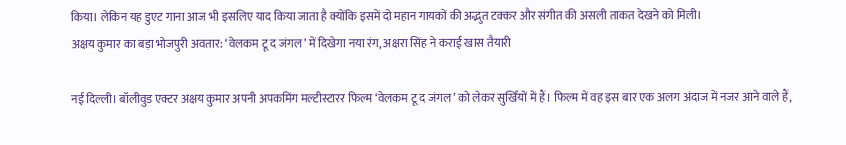किया। लेकिन यह डुएट गाना आज भी इसलिए याद किया जाता है क्योंकि इसमें दो महान गायकों की अद्भुत टक्कर और संगीत की असली ताकत देखने को मिली।
अक्षय कुमार का बड़ा भोजपुरी अवतार: ‘वेलकम टू द जंगल’ में दिखेगा नया रंग, अक्षरा सिंह ने कराई खास तैयारी

नई दिल्ली। बॉलीवुड एक्टर अक्षय कुमार अपनी अपकमिंग मल्टीस्टारर फिल्म ‘वेलकम टू द जंगल’ को लेकर सुर्खियों में हैं। फिल्म में वह इस बार एक अलग अंदाज में नजर आने वाले हैं,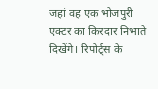जहां वह एक भोजपुरी एक्टर का किरदार निभाते दिखेंगे। रिपोर्ट्स के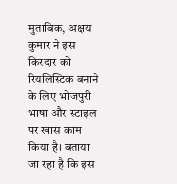मुताबिक, अक्षय कुमार ने इस किरदार को रियलिस्टिक बनाने के लिए भोजपुरी भाषा और स्टाइल पर खास काम किया है। बताया जा रहा है कि इस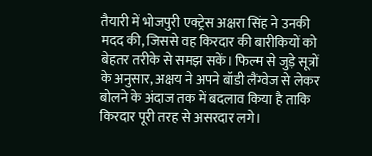तैयारी में भोजपुरी एक्ट्रेस अक्षरा सिंह ने उनकी मदद की, जिससे वह किरदार की बारीकियों को बेहतर तरीके से समझ सकें। फिल्म से जुड़े सूत्रों के अनुसार, अक्षय ने अपने बॉडी लैंग्वेज से लेकर बोलने के अंदाज तक में बदलाव किया है ताकि किरदार पूरी तरह से असरदार लगे।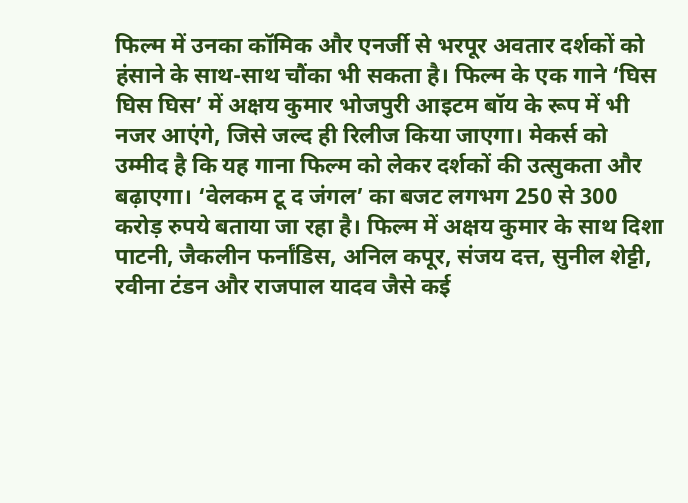फिल्म में उनका कॉमिक और एनर्जी से भरपूर अवतार दर्शकों को हंसाने के साथ-साथ चौंका भी सकता है। फिल्म के एक गाने ‘घिस घिस घिस’ में अक्षय कुमार भोजपुरी आइटम बॉय के रूप में भी नजर आएंगे, जिसे जल्द ही रिलीज किया जाएगा। मेकर्स को उम्मीद है कि यह गाना फिल्म को लेकर दर्शकों की उत्सुकता और बढ़ाएगा। ‘वेलकम टू द जंगल’ का बजट लगभग 250 से 300 करोड़ रुपये बताया जा रहा है। फिल्म में अक्षय कुमार के साथ दिशा पाटनी, जैकलीन फर्नांडिस, अनिल कपूर, संजय दत्त, सुनील शेट्टी, रवीना टंडन और राजपाल यादव जैसे कई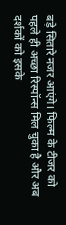बड़े सितारे नजर आएंगे। फिल्म के टीजर को पहले ही अच्छा रिस्पॉन्स मिल चुका है और अब दर्शकों को इसके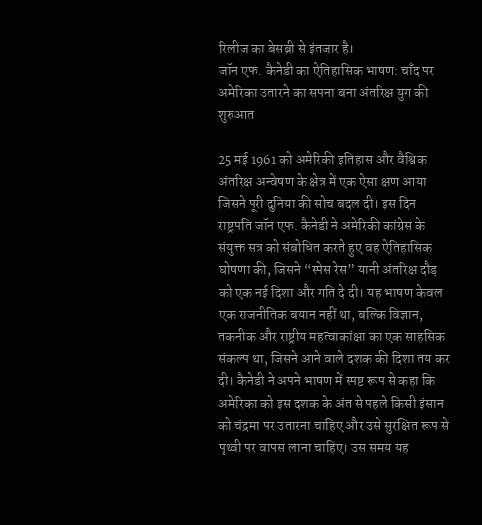रिलीज का बेसब्री से इंतजार है।
जॉन एफ. कैनेडी का ऐतिहासिक भाषण: चाँद पर अमेरिका उतारने का सपना बना अंतरिक्ष युग की शुरुआत

25 मई 1961 को अमेरिकी इतिहास और वैश्विक अंतरिक्ष अन्वेषण के क्षेत्र में एक ऐसा क्षण आया जिसने पूरी दुनिया की सोच बदल दी। इस दिन राष्ट्रपति जॉन एफ. कैनेडी ने अमेरिकी कांग्रेस के संयुक्त सत्र को संबोधित करते हुए वह ऐतिहासिक घोषणा की, जिसने “स्पेस रेस” यानी अंतरिक्ष दौड़ को एक नई दिशा और गति दे दी। यह भाषण केवल एक राजनीतिक बयान नहीं था, बल्कि विज्ञान, तकनीक और राष्ट्रीय महत्वाकांक्षा का एक साहसिक संकल्प था, जिसने आने वाले दशक की दिशा तय कर दी। कैनेडी ने अपने भाषण में स्पष्ट रूप से कहा कि अमेरिका को इस दशक के अंत से पहले किसी इंसान को चंद्रमा पर उतारना चाहिए और उसे सुरक्षित रूप से पृथ्वी पर वापस लाना चाहिए। उस समय यह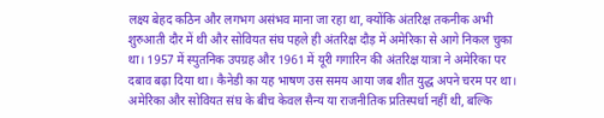लक्ष्य बेहद कठिन और लगभग असंभव माना जा रहा था, क्योंकि अंतरिक्ष तकनीक अभी शुरुआती दौर में थी और सोवियत संघ पहले ही अंतरिक्ष दौड़ में अमेरिका से आगे निकल चुका था। 1957 में स्पुतनिक उपग्रह और 1961 में यूरी गगारिन की अंतरिक्ष यात्रा ने अमेरिका पर दबाव बढ़ा दिया था। कैनेडी का यह भाषण उस समय आया जब शीत युद्ध अपने चरम पर था। अमेरिका और सोवियत संघ के बीच केवल सैन्य या राजनीतिक प्रतिस्पर्धा नहीं थी, बल्कि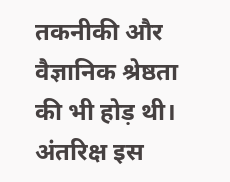तकनीकी और वैज्ञानिक श्रेष्ठता की भी होड़ थी। अंतरिक्ष इस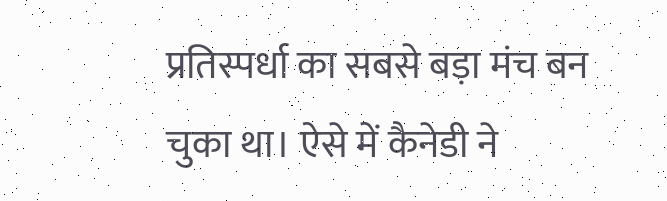प्रतिस्पर्धा का सबसे बड़ा मंच बन चुका था। ऐसे में कैनेडी ने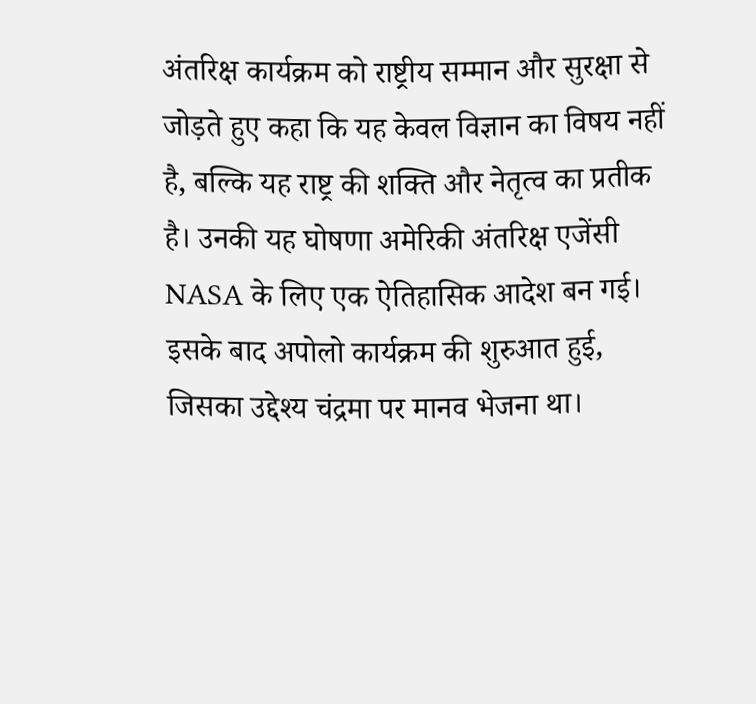अंतरिक्ष कार्यक्रम को राष्ट्रीय सम्मान और सुरक्षा से जोड़ते हुए कहा कि यह केवल विज्ञान का विषय नहीं है, बल्कि यह राष्ट्र की शक्ति और नेतृत्व का प्रतीक है। उनकी यह घोषणा अमेरिकी अंतरिक्ष एजेंसी NASA के लिए एक ऐतिहासिक आदेश बन गई। इसके बाद अपोलो कार्यक्रम की शुरुआत हुई, जिसका उद्देश्य चंद्रमा पर मानव भेजना था।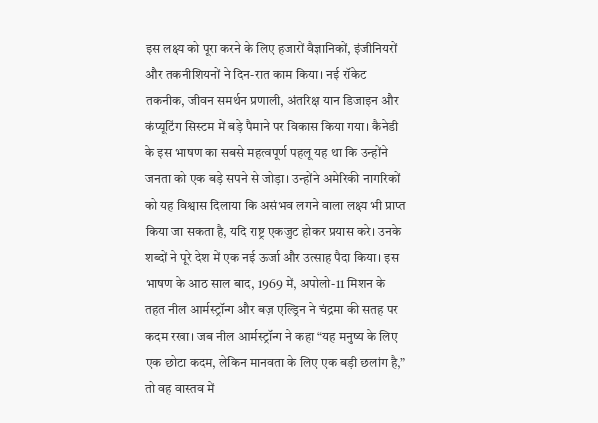इस लक्ष्य को पूरा करने के लिए हजारों वैज्ञानिकों, इंजीनियरों और तकनीशियनों ने दिन-रात काम किया। नई रॉकेट तकनीक, जीवन समर्थन प्रणाली, अंतरिक्ष यान डिजाइन और कंप्यूटिंग सिस्टम में बड़े पैमाने पर विकास किया गया। कैनेडी के इस भाषण का सबसे महत्वपूर्ण पहलू यह था कि उन्होंने जनता को एक बड़े सपने से जोड़ा। उन्होंने अमेरिकी नागरिकों को यह विश्वास दिलाया कि असंभव लगने वाला लक्ष्य भी प्राप्त किया जा सकता है, यदि राष्ट्र एकजुट होकर प्रयास करे। उनके शब्दों ने पूरे देश में एक नई ऊर्जा और उत्साह पैदा किया। इस भाषण के आठ साल बाद, 1969 में, अपोलो-11 मिशन के तहत नील आर्मस्ट्रॉन्ग और बज़ एल्ड्रिन ने चंद्रमा की सतह पर कदम रखा। जब नील आर्मस्ट्रॉन्ग ने कहा “यह मनुष्य के लिए एक छोटा कदम, लेकिन मानवता के लिए एक बड़ी छलांग है,” तो वह वास्तव में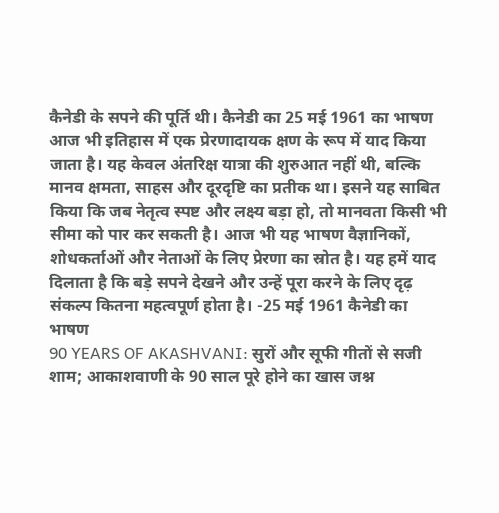कैनेडी के सपने की पूर्ति थी। कैनेडी का 25 मई 1961 का भाषण आज भी इतिहास में एक प्रेरणादायक क्षण के रूप में याद किया जाता है। यह केवल अंतरिक्ष यात्रा की शुरुआत नहीं थी, बल्कि मानव क्षमता, साहस और दूरदृष्टि का प्रतीक था। इसने यह साबित किया कि जब नेतृत्व स्पष्ट और लक्ष्य बड़ा हो, तो मानवता किसी भी सीमा को पार कर सकती है। आज भी यह भाषण वैज्ञानिकों, शोधकर्ताओं और नेताओं के लिए प्रेरणा का स्रोत है। यह हमें याद दिलाता है कि बड़े सपने देखने और उन्हें पूरा करने के लिए दृढ़ संकल्प कितना महत्वपूर्ण होता है। -25 मई 1961 कैनेडी का भाषण
90 YEARS OF AKASHVANI: सुरों और सूफी गीतों से सजी शाम; आकाशवाणी के 90 साल पूरे होने का खास जश्न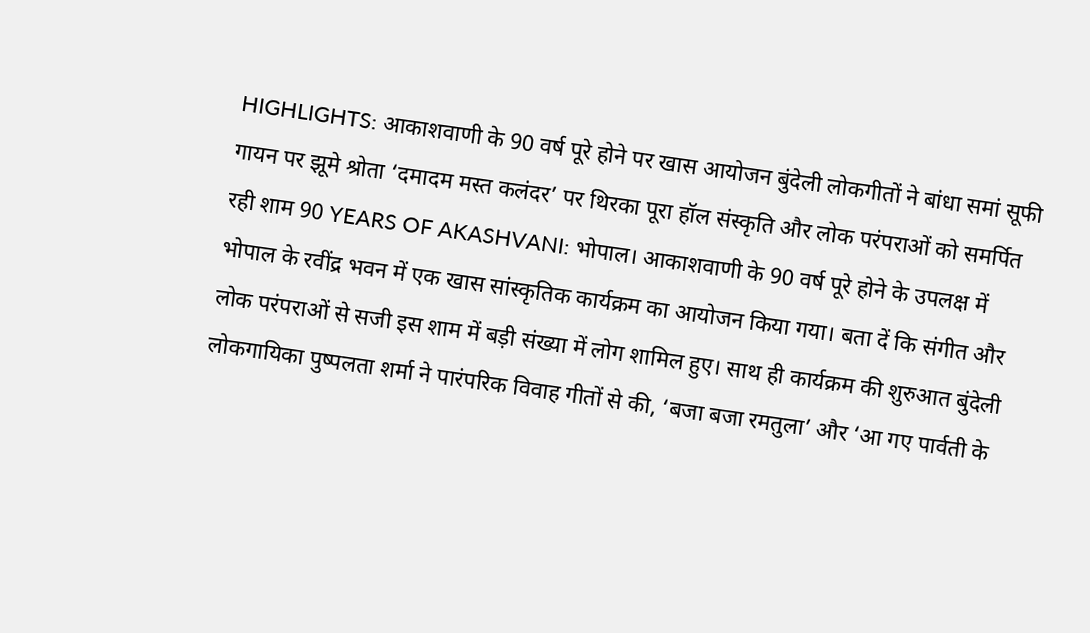HIGHLIGHTS: आकाशवाणी के 90 वर्ष पूरे होने पर खास आयोजन बुंदेली लोकगीतों ने बांधा समां सूफी गायन पर झूमे श्रोता ‘दमादम मस्त कलंदर’ पर थिरका पूरा हॉल संस्कृति और लोक परंपराओं को समर्पित रही शाम 90 YEARS OF AKASHVANI: भोपाल। आकाशवाणी के 90 वर्ष पूरे होने के उपलक्ष में भोपाल के रवींद्र भवन में एक खास सांस्कृतिक कार्यक्रम का आयोजन किया गया। बता दें कि संगीत और लोक परंपराओं से सजी इस शाम में बड़ी संख्या में लोग शामिल हुए। साथ ही कार्यक्रम की शुरुआत बुंदेली लोकगायिका पुष्पलता शर्मा ने पारंपरिक विवाह गीतों से की, ‘बजा बजा रमतुला’ और ‘आ गए पार्वती के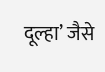दूल्हा’ जैसे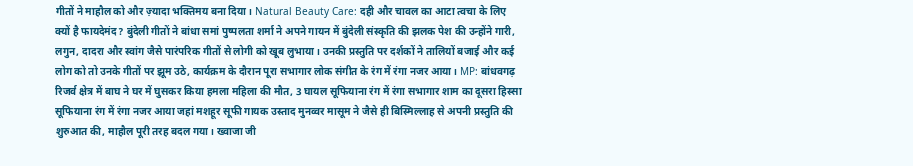गीतों ने माहौल को और ज़्यादा भक्तिमय बना दिया। Natural Beauty Care: दही और चावल का आटा त्वचा के लिए क्यों है फायदेमंद? बुंदेली गीतों ने बांधा समां पुष्पलता शर्मा ने अपने गायन में बुंदेली संस्कृति की झलक पेश की उन्होंने गारी, लगुन, दादरा और स्वांग जैसे पारंपरिक गीतों से लोगी को खूब लुभाया। उनकी प्रस्तुति पर दर्शकों ने तालियों बजाई और कई लोग को तो उनके गीतों पर झूम उठे, कार्यक्रम के दौरान पूरा सभागार लोक संगीत के रंग में रंगा नजर आया। MP: बांधवगढ़ रिजर्व क्षेत्र में बाघ ने घर में घुसकर किया हमला महिला की मौत, 3 घायल सूफियाना रंग में रंगा सभागार शाम का दूसरा हिस्सा सूफियाना रंग में रंगा नजर आया जहां मशहूर सूफी गायक उस्ताद मुनव्वर मासूम ने जैसे ही बिस्मिल्लाह से अपनी प्रस्तुति की शुरुआत की, माहौल पूरी तरह बदल गया। ख्वाजा जी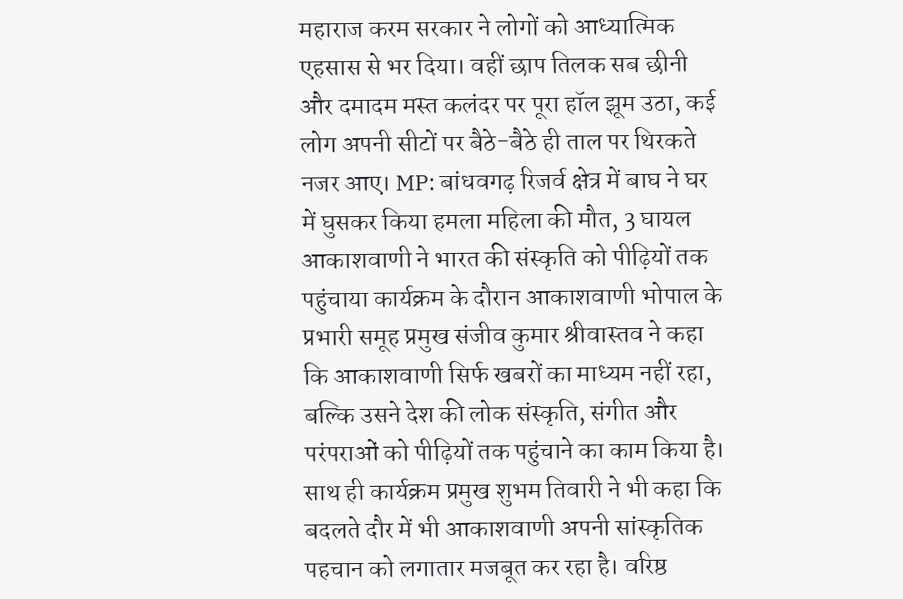महाराज करम सरकार ने लोगों को आध्यात्मिक एहसास से भर दिया। वहीं छाप तिलक सब छीनी और दमादम मस्त कलंदर पर पूरा हॉल झूम उठा, कई लोग अपनी सीटों पर बैठे-बैठे ही ताल पर थिरकते नजर आए। MP: बांधवगढ़ रिजर्व क्षेत्र में बाघ ने घर में घुसकर किया हमला महिला की मौत, 3 घायल आकाशवाणी ने भारत की संस्कृति को पीढ़ियों तक पहुंचाया कार्यक्रम के दौरान आकाशवाणी भोपाल के प्रभारी समूह प्रमुख संजीव कुमार श्रीवास्तव ने कहा कि आकाशवाणी सिर्फ खबरों का माध्यम नहीं रहा, बल्कि उसने देश की लोक संस्कृति, संगीत और परंपराओं को पीढ़ियों तक पहुंचाने का काम किया है। साथ ही कार्यक्रम प्रमुख शुभम तिवारी ने भी कहा कि बदलते दौर में भी आकाशवाणी अपनी सांस्कृतिक पहचान को लगातार मजबूत कर रहा है। वरिष्ठ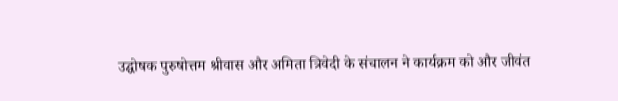उद्घोषक पुरुषोत्तम श्रीवास और अमिता त्रिवेदी के संचालन ने कार्यक्रम को और जीवंत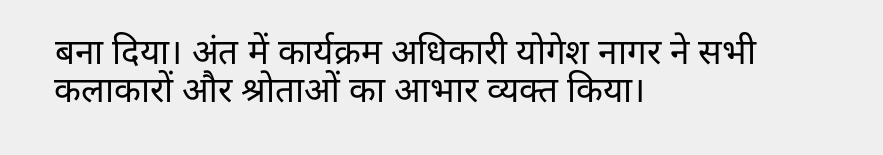बना दिया। अंत में कार्यक्रम अधिकारी योगेश नागर ने सभी कलाकारों और श्रोताओं का आभार व्यक्त किया।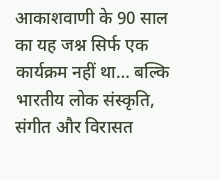आकाशवाणी के 90 साल का यह जश्न सिर्फ एक कार्यक्रम नहीं था… बल्कि भारतीय लोक संस्कृति, संगीत और विरासत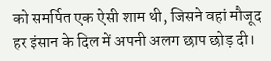को समर्पित एक ऐसी शाम थी, जिसने वहां मौजूद हर इंसान के दिल में अपनी अलग छाप छोड़ दी।